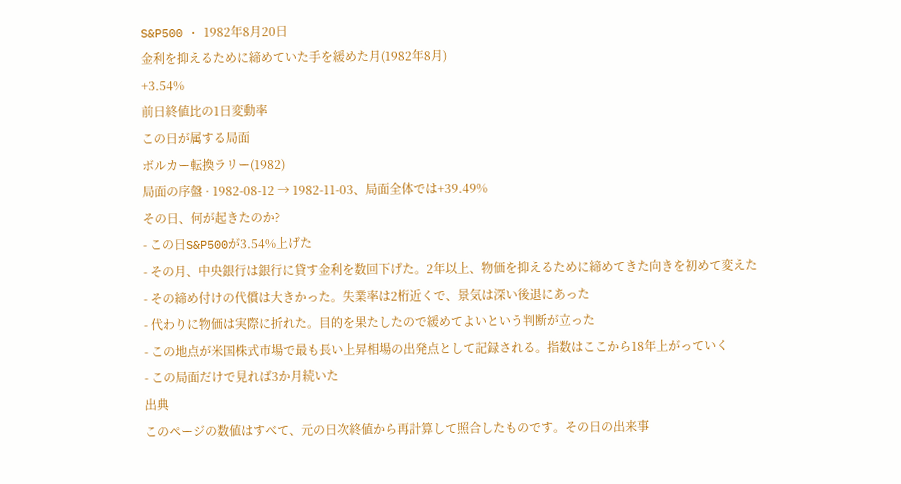S&P500 · 1982年8月20日
金利を抑えるために締めていた手を緩めた月(1982年8月)
+3.54%
前日終値比の1日変動率
この日が属する局面
ボルカー転換ラリー(1982)
局面の序盤 · 1982-08-12 → 1982-11-03、局面全体では+39.49%
その日、何が起きたのか?
- この日S&P500が3.54%上げた
- その月、中央銀行は銀行に貸す金利を数回下げた。2年以上、物価を抑えるために締めてきた向きを初めて変えた
- その締め付けの代償は大きかった。失業率は2桁近くで、景気は深い後退にあった
- 代わりに物価は実際に折れた。目的を果たしたので緩めてよいという判断が立った
- この地点が米国株式市場で最も長い上昇相場の出発点として記録される。指数はここから18年上がっていく
- この局面だけで見れば3か月続いた
出典
このページの数値はすべて、元の日次終値から再計算して照合したものです。その日の出来事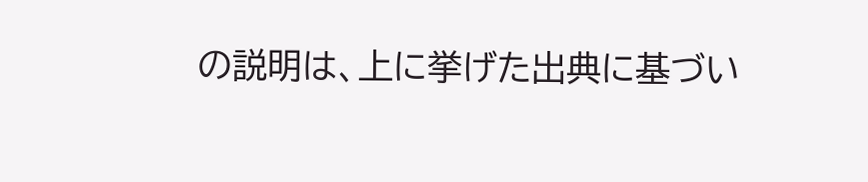の説明は、上に挙げた出典に基づい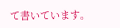て書いています。